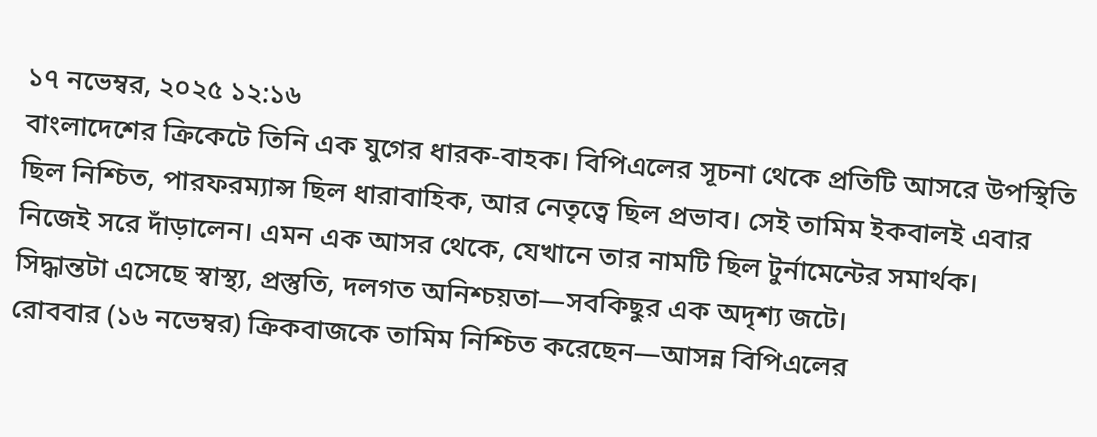১৭ নভেম্বর, ২০২৫ ১২:১৬
বাংলাদেশের ক্রিকেটে তিনি এক যুগের ধারক-বাহক। বিপিএলের সূচনা থেকে প্রতিটি আসরে উপস্থিতি ছিল নিশ্চিত, পারফরম্যান্স ছিল ধারাবাহিক, আর নেতৃত্বে ছিল প্রভাব। সেই তামিম ইকবালই এবার নিজেই সরে দাঁড়ালেন। এমন এক আসর থেকে, যেখানে তার নামটি ছিল টুর্নামেন্টের সমার্থক। সিদ্ধান্তটা এসেছে স্বাস্থ্য, প্রস্তুতি, দলগত অনিশ্চয়তা—সবকিছুর এক অদৃশ্য জটে।
রোববার (১৬ নভেম্বর) ক্রিকবাজকে তামিম নিশ্চিত করেছেন—আসন্ন বিপিএলের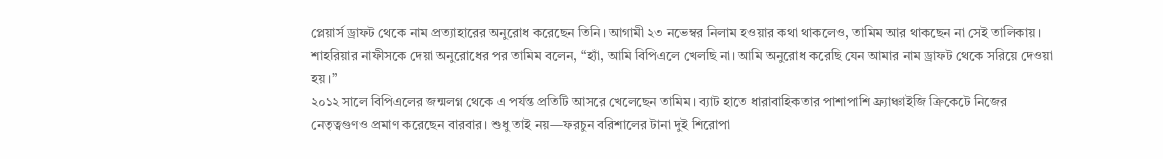প্লেয়ার্স ড্রাফট থেকে নাম প্রত্যাহারের অনুরোধ করেছেন তিনি। আগামী ২৩ নভেম্বর নিলাম হওয়ার কথা থাকলেও, তামিম আর থাকছেন না সেই তালিকায়।
শাহরিয়ার নাফীসকে দেয়া অনুরোধের পর তামিম বলেন, “হ্যাঁ, আমি বিপিএলে খেলছি না। আমি অনুরোধ করেছি যেন আমার নাম ড্রাফট থেকে সরিয়ে দেওয়া হয়।”
২০১২ সালে বিপিএলের জন্মলগ্ন থেকে এ পর্যন্ত প্রতিটি আসরে খেলেছেন তামিম। ব্যাট হাতে ধারাবাহিকতার পাশাপাশি ফ্র্যাঞ্চাইজি ক্রিকেটে নিজের নেতৃত্বগুণও প্রমাণ করেছেন বারবার। শুধু তাই নয়—ফরচুন বরিশালের টানা দুই শিরোপা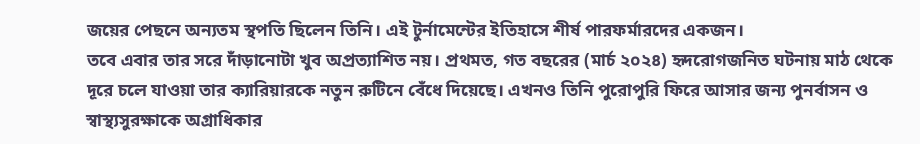জয়ের পেছনে অন্যতম স্থপতি ছিলেন তিনি। এই টুর্নামেন্টের ইতিহাসে শীর্ষ পারফর্মারদের একজন।
তবে এবার তার সরে দাঁড়ানোটা খুব অপ্রত্যাশিত নয়। প্রথমত, গত বছরের (মার্চ ২০২৪) হৃদরোগজনিত ঘটনায় মাঠ থেকে দূরে চলে যাওয়া তার ক্যারিয়ারকে নতুন রুটিনে বেঁধে দিয়েছে। এখনও তিনি পুরোপুরি ফিরে আসার জন্য পুনর্বাসন ও স্বাস্থ্যসুরক্ষাকে অগ্রাধিকার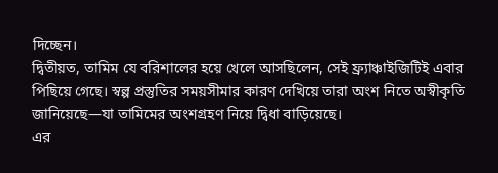দিচ্ছেন।
দ্বিতীয়ত, তামিম যে বরিশালের হয়ে খেলে আসছিলেন, সেই ফ্র্যাঞ্চাইজিটিই এবার পিছিয়ে গেছে। স্বল্প প্রস্তুতির সময়সীমার কারণ দেখিয়ে তারা অংশ নিতে অস্বীকৃতি জানিয়েছে—যা তামিমের অংশগ্রহণ নিয়ে দ্বিধা বাড়িয়েছে।
এর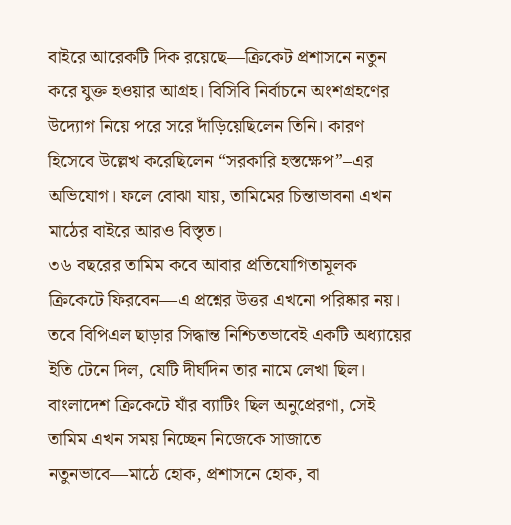বাইরে আরেকটি দিক রয়েছে—ক্রিকেট প্রশাসনে নতুন করে যুক্ত হওয়ার আগ্রহ। বিসিবি নির্বাচনে অংশগ্রহণের উদ্যোগ নিয়ে পরে সরে দাঁড়িয়েছিলেন তিনি। কারণ হিসেবে উল্লেখ করেছিলেন “সরকারি হস্তক্ষেপ”–এর অভিযোগ। ফলে বোঝা যায়, তামিমের চিন্তাভাবনা এখন মাঠের বাইরে আরও বিস্তৃত।
৩৬ বছরের তামিম কবে আবার প্রতিযোগিতামূলক ক্রিকেটে ফিরবেন—এ প্রশ্নের উত্তর এখনো পরিষ্কার নয়। তবে বিপিএল ছাড়ার সিদ্ধান্ত নিশ্চিতভাবেই একটি অধ্যায়ের ইতি টেনে দিল, যেটি দীর্ঘদিন তার নামে লেখা ছিল।
বাংলাদেশ ক্রিকেটে যাঁর ব্যাটিং ছিল অনুপ্রেরণা, সেই তামিম এখন সময় নিচ্ছেন নিজেকে সাজাতে নতুনভাবে—মাঠে হোক, প্রশাসনে হোক, বা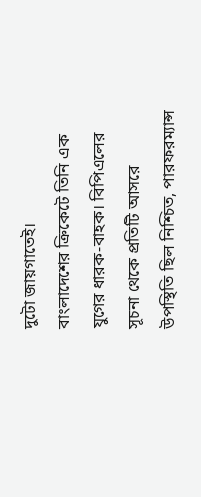দুটো জায়গাতেই।
বাংলাদেশের ক্রিকেটে তিনি এক যুগের ধারক-বাহক। বিপিএলের সূচনা থেকে প্রতিটি আসরে উপস্থিতি ছিল নিশ্চিত, পারফরম্যান্স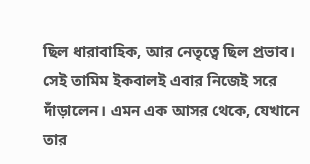ছিল ধারাবাহিক, আর নেতৃত্বে ছিল প্রভাব। সেই তামিম ইকবালই এবার নিজেই সরে দাঁড়ালেন। এমন এক আসর থেকে, যেখানে তার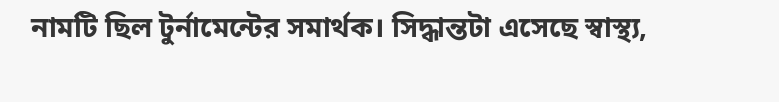নামটি ছিল টুর্নামেন্টের সমার্থক। সিদ্ধান্তটা এসেছে স্বাস্থ্য,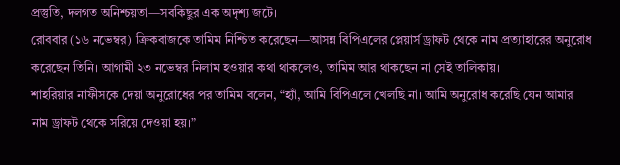প্রস্তুতি, দলগত অনিশ্চয়তা—সবকিছুর এক অদৃশ্য জটে।
রোববার (১৬ নভেম্বর) ক্রিকবাজকে তামিম নিশ্চিত করেছেন—আসন্ন বিপিএলের প্লেয়ার্স ড্রাফট থেকে নাম প্রত্যাহারের অনুরোধ করেছেন তিনি। আগামী ২৩ নভেম্বর নিলাম হওয়ার কথা থাকলেও, তামিম আর থাকছেন না সেই তালিকায়।
শাহরিয়ার নাফীসকে দেয়া অনুরোধের পর তামিম বলেন, “হ্যাঁ, আমি বিপিএলে খেলছি না। আমি অনুরোধ করেছি যেন আমার নাম ড্রাফট থেকে সরিয়ে দেওয়া হয়।”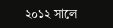২০১২ সালে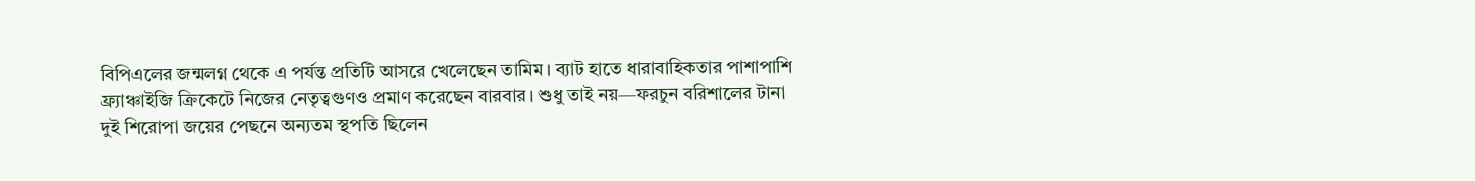বিপিএলের জন্মলগ্ন থেকে এ পর্যন্ত প্রতিটি আসরে খেলেছেন তামিম। ব্যাট হাতে ধারাবাহিকতার পাশাপাশি ফ্র্যাঞ্চাইজি ক্রিকেটে নিজের নেতৃত্বগুণও প্রমাণ করেছেন বারবার। শুধু তাই নয়—ফরচুন বরিশালের টানা দুই শিরোপা জয়ের পেছনে অন্যতম স্থপতি ছিলেন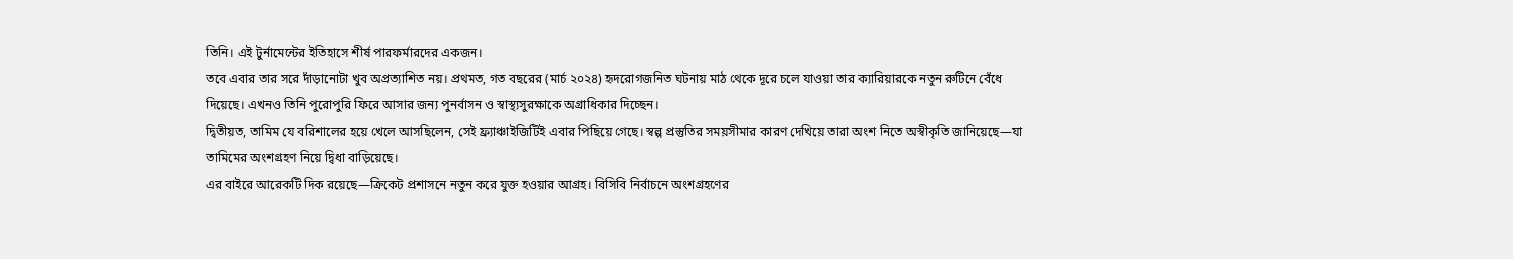তিনি। এই টুর্নামেন্টের ইতিহাসে শীর্ষ পারফর্মারদের একজন।
তবে এবার তার সরে দাঁড়ানোটা খুব অপ্রত্যাশিত নয়। প্রথমত, গত বছরের (মার্চ ২০২৪) হৃদরোগজনিত ঘটনায় মাঠ থেকে দূরে চলে যাওয়া তার ক্যারিয়ারকে নতুন রুটিনে বেঁধে দিয়েছে। এখনও তিনি পুরোপুরি ফিরে আসার জন্য পুনর্বাসন ও স্বাস্থ্যসুরক্ষাকে অগ্রাধিকার দিচ্ছেন।
দ্বিতীয়ত, তামিম যে বরিশালের হয়ে খেলে আসছিলেন, সেই ফ্র্যাঞ্চাইজিটিই এবার পিছিয়ে গেছে। স্বল্প প্রস্তুতির সময়সীমার কারণ দেখিয়ে তারা অংশ নিতে অস্বীকৃতি জানিয়েছে—যা তামিমের অংশগ্রহণ নিয়ে দ্বিধা বাড়িয়েছে।
এর বাইরে আরেকটি দিক রয়েছে—ক্রিকেট প্রশাসনে নতুন করে যুক্ত হওয়ার আগ্রহ। বিসিবি নির্বাচনে অংশগ্রহণের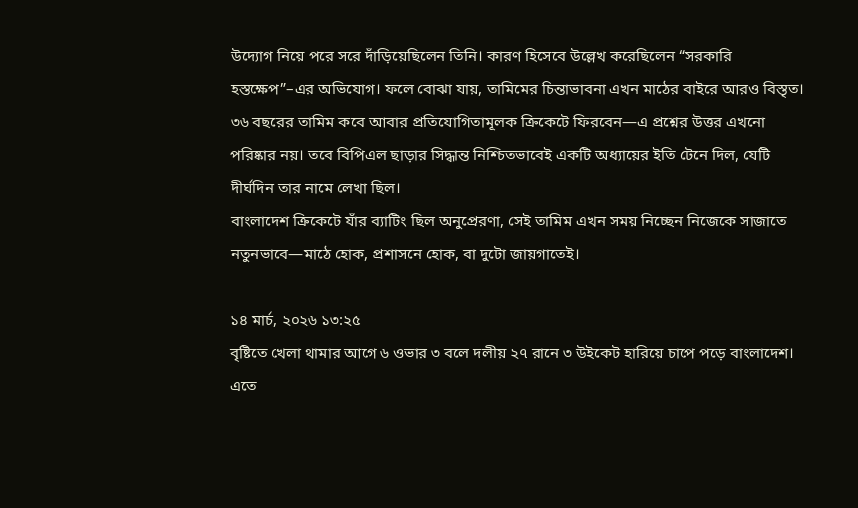উদ্যোগ নিয়ে পরে সরে দাঁড়িয়েছিলেন তিনি। কারণ হিসেবে উল্লেখ করেছিলেন “সরকারি হস্তক্ষেপ”–এর অভিযোগ। ফলে বোঝা যায়, তামিমের চিন্তাভাবনা এখন মাঠের বাইরে আরও বিস্তৃত।
৩৬ বছরের তামিম কবে আবার প্রতিযোগিতামূলক ক্রিকেটে ফিরবেন—এ প্রশ্নের উত্তর এখনো পরিষ্কার নয়। তবে বিপিএল ছাড়ার সিদ্ধান্ত নিশ্চিতভাবেই একটি অধ্যায়ের ইতি টেনে দিল, যেটি দীর্ঘদিন তার নামে লেখা ছিল।
বাংলাদেশ ক্রিকেটে যাঁর ব্যাটিং ছিল অনুপ্রেরণা, সেই তামিম এখন সময় নিচ্ছেন নিজেকে সাজাতে নতুনভাবে—মাঠে হোক, প্রশাসনে হোক, বা দুটো জায়গাতেই।

১৪ মার্চ, ২০২৬ ১৩:২৫
বৃষ্টিতে খেলা থামার আগে ৬ ওভার ৩ বলে দলীয় ২৭ রানে ৩ উইকেট হারিয়ে চাপে পড়ে বাংলাদেশ। এতে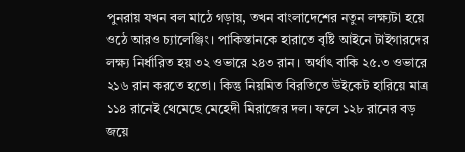পুনরায় যখন বল মাঠে গড়ায়, তখন বাংলাদেশের নতুন লক্ষ্যটা হয়ে ওঠে আরও চ্যালেঞ্জিং। পাকিস্তানকে হারাতে বৃষ্টি আইনে টাইগারদের লক্ষ্য নির্ধারিত হয় ৩২ ওভারে ২৪৩ রান। অর্থাৎ বাকি ২৫.৩ ওভারে ২১৬ রান করতে হতো। কিন্তু নিয়মিত বিরতিতে উইকেট হারিয়ে মাত্র ১১৪ রানেই থেমেছে মেহেদী মিরাজের দল। ফলে ১২৮ রানের বড় জয়ে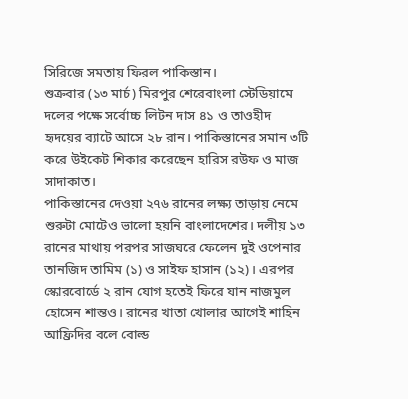সিরিজে সমতায় ফিরল পাকিস্তান।
শুক্রবার (১৩ মার্চ) মিরপুর শেরেবাংলা স্টেডিয়ামে দলের পক্ষে সর্বোচ্চ লিটন দাস ৪১ ও তাওহীদ হৃদয়ের ব্যাটে আসে ২৮ রান। পাকিস্তানের সমান ৩টি করে উইকেট শিকার করেছেন হারিস রউফ ও মাজ সাদাকাত।
পাকিস্তানের দেওয়া ২৭৬ রানের লক্ষ্য তাড়ায় নেমে শুরুটা মোটেও ভালো হয়নি বাংলাদেশের। দলীয় ১৩ রানের মাথায় পরপর সাজঘরে ফেলেন দুই ওপেনার তানজিদ তামিম (১) ও সাইফ হাসান (১২)। এরপর স্কোরবোর্ডে ২ রান যোগ হতেই ফিরে যান নাজমুল হোসেন শান্তও। রানের খাতা খোলার আগেই শাহিন আফ্রিদির বলে বোল্ড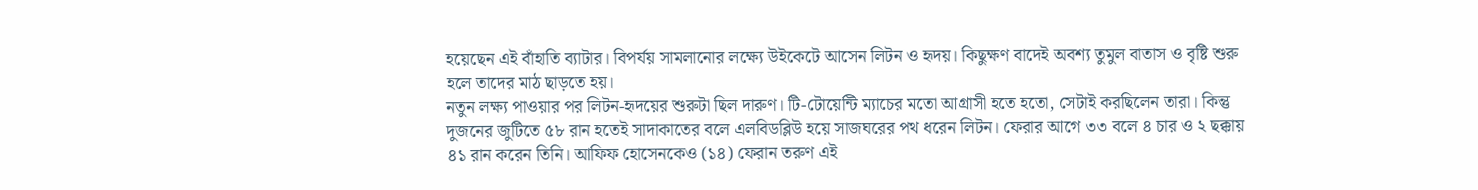হয়েছেন এই বাঁহাতি ব্যাটার। বিপর্যয় সামলানোর লক্ষ্যে উইকেটে আসেন লিটন ও হৃদয়। কিছুক্ষণ বাদেই অবশ্য তুমুল বাতাস ও বৃষ্টি শুরু হলে তাদের মাঠ ছাড়তে হয়।
নতুন লক্ষ্য পাওয়ার পর লিটন-হৃদয়ের শুরুটা ছিল দারুণ। টি-টোয়েন্টি ম্যাচের মতো আগ্রাসী হতে হতো, সেটাই করছিলেন তারা। কিন্তু দুজনের জুটিতে ৫৮ রান হতেই সাদাকাতের বলে এলবিডব্লিউ হয়ে সাজঘরের পথ ধরেন লিটন। ফেরার আগে ৩৩ বলে ৪ চার ও ২ ছক্কায় ৪১ রান করেন তিনি। আফিফ হোসেনকেও (১৪) ফেরান তরুণ এই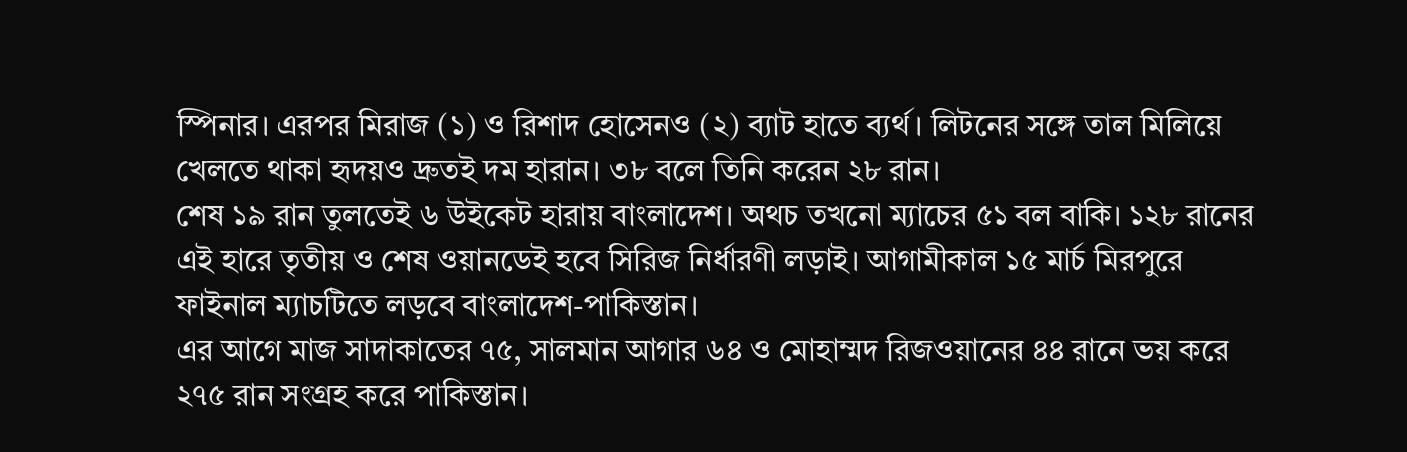স্পিনার। এরপর মিরাজ (১) ও রিশাদ হোসেনও (২) ব্যাট হাতে ব্যর্থ। লিটনের সঙ্গে তাল মিলিয়ে খেলতে থাকা হৃদয়ও দ্রুতই দম হারান। ৩৮ বলে তিনি করেন ২৮ রান।
শেষ ১৯ রান তুলতেই ৬ উইকেট হারায় বাংলাদেশ। অথচ তখনো ম্যাচের ৫১ বল বাকি। ১২৮ রানের এই হারে তৃতীয় ও শেষ ওয়ানডেই হবে সিরিজ নির্ধারণী লড়াই। আগামীকাল ১৫ মার্চ মিরপুরে ফাইনাল ম্যাচটিতে লড়বে বাংলাদেশ-পাকিস্তান।
এর আগে মাজ সাদাকাতের ৭৫, সালমান আগার ৬৪ ও মোহাম্মদ রিজওয়ানের ৪৪ রানে ভয় করে ২৭৫ রান সংগ্রহ করে পাকিস্তান।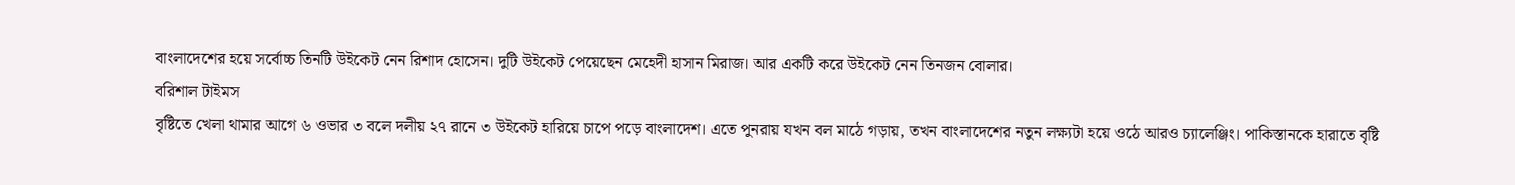বাংলাদেশের হয়ে সর্বোচ্চ তিনটি উইকেট নেন রিশাদ হোসেন। দুটি উইকেট পেয়েছেন মেহেদী হাসান মিরাজ। আর একটি করে উইকেট নেন তিনজন বোলার।
বরিশাল টাইমস
বৃষ্টিতে খেলা থামার আগে ৬ ওভার ৩ বলে দলীয় ২৭ রানে ৩ উইকেট হারিয়ে চাপে পড়ে বাংলাদেশ। এতে পুনরায় যখন বল মাঠে গড়ায়, তখন বাংলাদেশের নতুন লক্ষ্যটা হয়ে ওঠে আরও চ্যালেঞ্জিং। পাকিস্তানকে হারাতে বৃষ্টি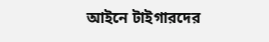আইনে টাইগারদের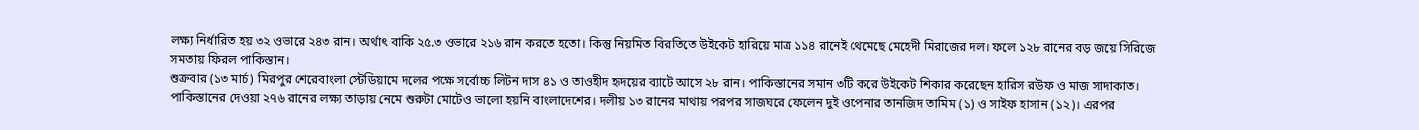লক্ষ্য নির্ধারিত হয় ৩২ ওভারে ২৪৩ রান। অর্থাৎ বাকি ২৫.৩ ওভারে ২১৬ রান করতে হতো। কিন্তু নিয়মিত বিরতিতে উইকেট হারিয়ে মাত্র ১১৪ রানেই থেমেছে মেহেদী মিরাজের দল। ফলে ১২৮ রানের বড় জয়ে সিরিজে সমতায় ফিরল পাকিস্তান।
শুক্রবার (১৩ মার্চ) মিরপুর শেরেবাংলা স্টেডিয়ামে দলের পক্ষে সর্বোচ্চ লিটন দাস ৪১ ও তাওহীদ হৃদয়ের ব্যাটে আসে ২৮ রান। পাকিস্তানের সমান ৩টি করে উইকেট শিকার করেছেন হারিস রউফ ও মাজ সাদাকাত।
পাকিস্তানের দেওয়া ২৭৬ রানের লক্ষ্য তাড়ায় নেমে শুরুটা মোটেও ভালো হয়নি বাংলাদেশের। দলীয় ১৩ রানের মাথায় পরপর সাজঘরে ফেলেন দুই ওপেনার তানজিদ তামিম (১) ও সাইফ হাসান (১২)। এরপর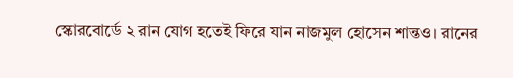স্কোরবোর্ডে ২ রান যোগ হতেই ফিরে যান নাজমুল হোসেন শান্তও। রানের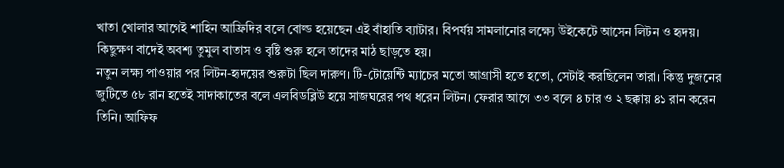খাতা খোলার আগেই শাহিন আফ্রিদির বলে বোল্ড হয়েছেন এই বাঁহাতি ব্যাটার। বিপর্যয় সামলানোর লক্ষ্যে উইকেটে আসেন লিটন ও হৃদয়। কিছুক্ষণ বাদেই অবশ্য তুমুল বাতাস ও বৃষ্টি শুরু হলে তাদের মাঠ ছাড়তে হয়।
নতুন লক্ষ্য পাওয়ার পর লিটন-হৃদয়ের শুরুটা ছিল দারুণ। টি-টোয়েন্টি ম্যাচের মতো আগ্রাসী হতে হতো, সেটাই করছিলেন তারা। কিন্তু দুজনের জুটিতে ৫৮ রান হতেই সাদাকাতের বলে এলবিডব্লিউ হয়ে সাজঘরের পথ ধরেন লিটন। ফেরার আগে ৩৩ বলে ৪ চার ও ২ ছক্কায় ৪১ রান করেন তিনি। আফিফ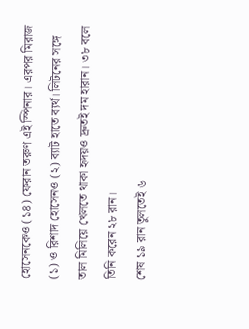হোসেনকেও (১৪) ফেরান তরুণ এই স্পিনার। এরপর মিরাজ (১) ও রিশাদ হোসেনও (২) ব্যাট হাতে ব্যর্থ। লিটনের সঙ্গে তাল মিলিয়ে খেলতে থাকা হৃদয়ও দ্রুতই দম হারান। ৩৮ বলে তিনি করেন ২৮ রান।
শেষ ১৯ রান তুলতেই ৬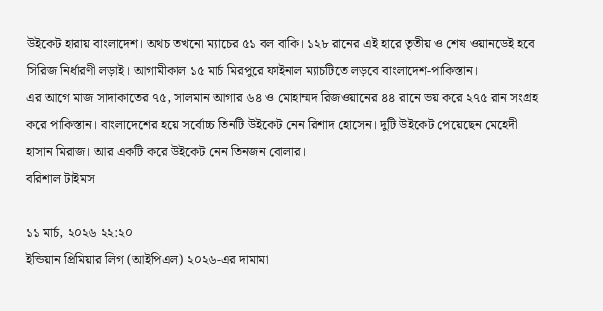উইকেট হারায় বাংলাদেশ। অথচ তখনো ম্যাচের ৫১ বল বাকি। ১২৮ রানের এই হারে তৃতীয় ও শেষ ওয়ানডেই হবে সিরিজ নির্ধারণী লড়াই। আগামীকাল ১৫ মার্চ মিরপুরে ফাইনাল ম্যাচটিতে লড়বে বাংলাদেশ-পাকিস্তান।
এর আগে মাজ সাদাকাতের ৭৫, সালমান আগার ৬৪ ও মোহাম্মদ রিজওয়ানের ৪৪ রানে ভয় করে ২৭৫ রান সংগ্রহ করে পাকিস্তান। বাংলাদেশের হয়ে সর্বোচ্চ তিনটি উইকেট নেন রিশাদ হোসেন। দুটি উইকেট পেয়েছেন মেহেদী হাসান মিরাজ। আর একটি করে উইকেট নেন তিনজন বোলার।
বরিশাল টাইমস

১১ মার্চ, ২০২৬ ২২:২০
ইন্ডিয়ান প্রিমিয়ার লিগ (আইপিএল) ২০২৬-এর দামামা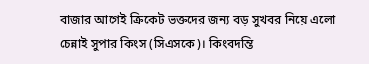বাজার আগেই ক্রিকেট ভক্তদের জন্য বড় সুখবর নিয়ে এলো চেন্নাই সুপার কিংস (সিএসকে)। কিংবদন্তি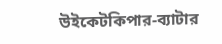উইকেটকিপার-ব্যাটার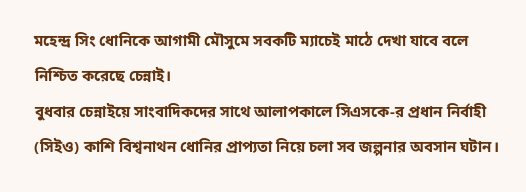মহেন্দ্র সিং ধোনিকে আগামী মৌসুমে সবকটি ম্যাচেই মাঠে দেখা যাবে বলে নিশ্চিত করেছে চেন্নাই।
বুধবার চেন্নাইয়ে সাংবাদিকদের সাথে আলাপকালে সিএসকে-র প্রধান নির্বাহী (সিইও) কাশি বিশ্বনাথন ধোনির প্রাপ্যতা নিয়ে চলা সব জল্পনার অবসান ঘটান।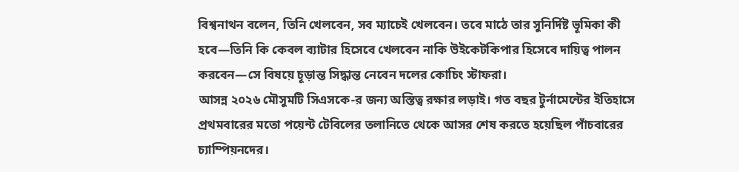বিশ্বনাথন বলেন, তিনি খেলবেন, সব ম্যাচেই খেলবেন। তবে মাঠে তার সুনির্দিষ্ট ভূমিকা কী হবে—তিনি কি কেবল ব্যাটার হিসেবে খেলবেন নাকি উইকেটকিপার হিসেবে দায়িত্ব পালন করবেন—সে বিষয়ে চূড়ান্ত সিদ্ধান্ত নেবেন দলের কোচিং স্টাফরা।
আসন্ন ২০২৬ মৌসুমটি সিএসকে-র জন্য অস্তিত্ব রক্ষার লড়াই। গত বছর টুর্নামেন্টের ইতিহাসে প্রথমবারের মতো পয়েন্ট টেবিলের তলানিতে থেকে আসর শেষ করতে হয়েছিল পাঁচবারের চ্যাম্পিয়নদের।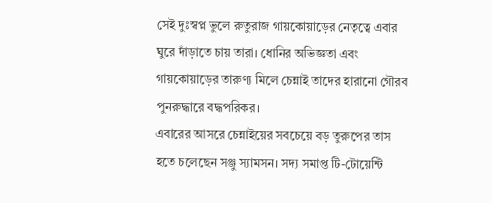সেই দুঃস্বপ্ন ভুলে রুতুরাজ গায়কোয়াড়ের নেতৃত্বে এবার ঘুরে দাঁড়াতে চায় তারা। ধোনির অভিজ্ঞতা এবং গায়কোয়াড়ের তারুণ্য মিলে চেন্নাই তাদের হারানো গৌরব পুনরুদ্ধারে বদ্ধপরিকর।
এবারের আসরে চেন্নাইয়ের সবচেয়ে বড় তুরুপের তাস হতে চলেছেন সঞ্জু স্যামসন। সদ্য সমাপ্ত টি-টোয়েন্টি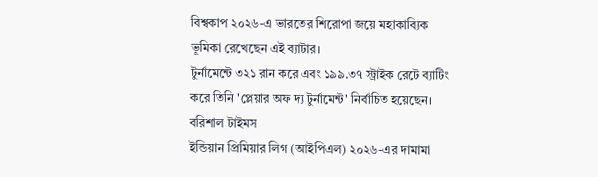বিশ্বকাপ ২০২৬-এ ভারতের শিরোপা জয়ে মহাকাব্যিক ভূমিকা রেখেছেন এই ব্যাটার।
টুর্নামেন্টে ৩২১ রান করে এবং ১৯৯.৩৭ স্ট্রাইক রেটে ব্যাটিং করে তিনি 'প্লেয়ার অফ দ্য টুর্নামেন্ট' নির্বাচিত হয়েছেন।
বরিশাল টাইমস
ইন্ডিয়ান প্রিমিয়ার লিগ (আইপিএল) ২০২৬-এর দামামা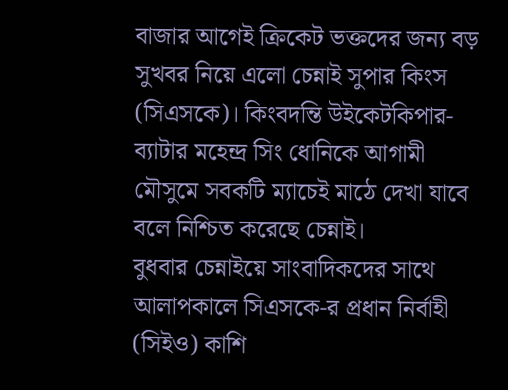বাজার আগেই ক্রিকেট ভক্তদের জন্য বড় সুখবর নিয়ে এলো চেন্নাই সুপার কিংস (সিএসকে)। কিংবদন্তি উইকেটকিপার-ব্যাটার মহেন্দ্র সিং ধোনিকে আগামী মৌসুমে সবকটি ম্যাচেই মাঠে দেখা যাবে বলে নিশ্চিত করেছে চেন্নাই।
বুধবার চেন্নাইয়ে সাংবাদিকদের সাথে আলাপকালে সিএসকে-র প্রধান নির্বাহী (সিইও) কাশি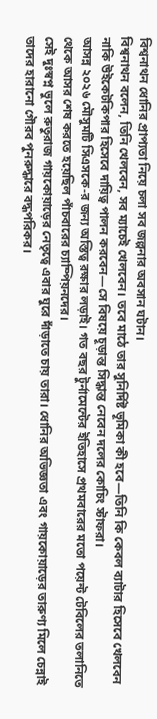বিশ্বনাথন ধোনির প্রাপ্যতা নিয়ে চলা সব জল্পনার অবসান ঘটান।
বিশ্বনাথন বলেন, তিনি খেলবেন, সব ম্যাচেই খেলবেন। তবে মাঠে তার সুনির্দিষ্ট ভূমিকা কী হবে—তিনি কি কেবল ব্যাটার হিসেবে খেলবেন নাকি উইকেটকিপার হিসেবে দায়িত্ব পালন করবেন—সে বিষয়ে চূড়ান্ত সিদ্ধান্ত নেবেন দলের কোচিং স্টাফরা।
আসন্ন ২০২৬ মৌসুমটি সিএসকে-র জন্য অস্তিত্ব রক্ষার লড়াই। গত বছর টুর্নামেন্টের ইতিহাসে প্রথমবারের মতো পয়েন্ট টেবিলের তলানিতে থেকে আসর শেষ করতে হয়েছিল পাঁচবারের চ্যাম্পিয়নদের।
সেই দুঃস্বপ্ন ভুলে রুতুরাজ গায়কোয়াড়ের নেতৃত্বে এবার ঘুরে দাঁড়াতে চায় তারা। ধোনির অভিজ্ঞতা এবং গায়কোয়াড়ের তারুণ্য মিলে চেন্নাই তাদের হারানো গৌরব পুনরুদ্ধারে বদ্ধপরিকর।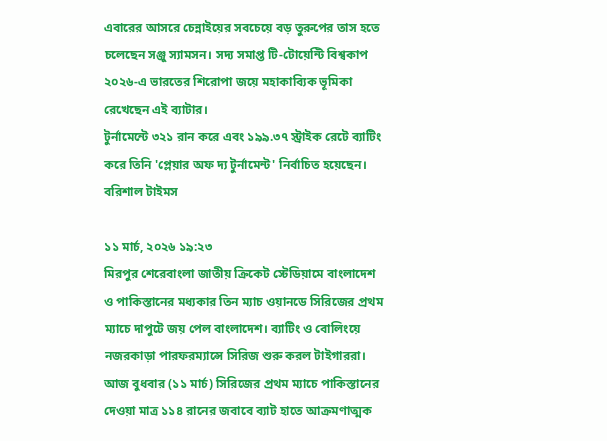এবারের আসরে চেন্নাইয়ের সবচেয়ে বড় তুরুপের তাস হতে চলেছেন সঞ্জু স্যামসন। সদ্য সমাপ্ত টি-টোয়েন্টি বিশ্বকাপ ২০২৬-এ ভারতের শিরোপা জয়ে মহাকাব্যিক ভূমিকা রেখেছেন এই ব্যাটার।
টুর্নামেন্টে ৩২১ রান করে এবং ১৯৯.৩৭ স্ট্রাইক রেটে ব্যাটিং করে তিনি 'প্লেয়ার অফ দ্য টুর্নামেন্ট' নির্বাচিত হয়েছেন।
বরিশাল টাইমস

১১ মার্চ, ২০২৬ ১৯:২৩
মিরপুর শেরেবাংলা জাতীয় ক্রিকেট স্টেডিয়ামে বাংলাদেশ ও পাকিস্তানের মধ্যকার তিন ম্যাচ ওয়ানডে সিরিজের প্রথম ম্যাচে দাপুটে জয় পেল বাংলাদেশ। ব্যাটিং ও বোলিংয়ে নজরকাড়া পারফরম্যান্সে সিরিজ শুরু করল টাইগাররা।
আজ বুধবার (১১ মার্চ) সিরিজের প্রথম ম্যাচে পাকিস্তানের দেওয়া মাত্র ১১৪ রানের জবাবে ব্যাট হাতে আক্রমণাত্মক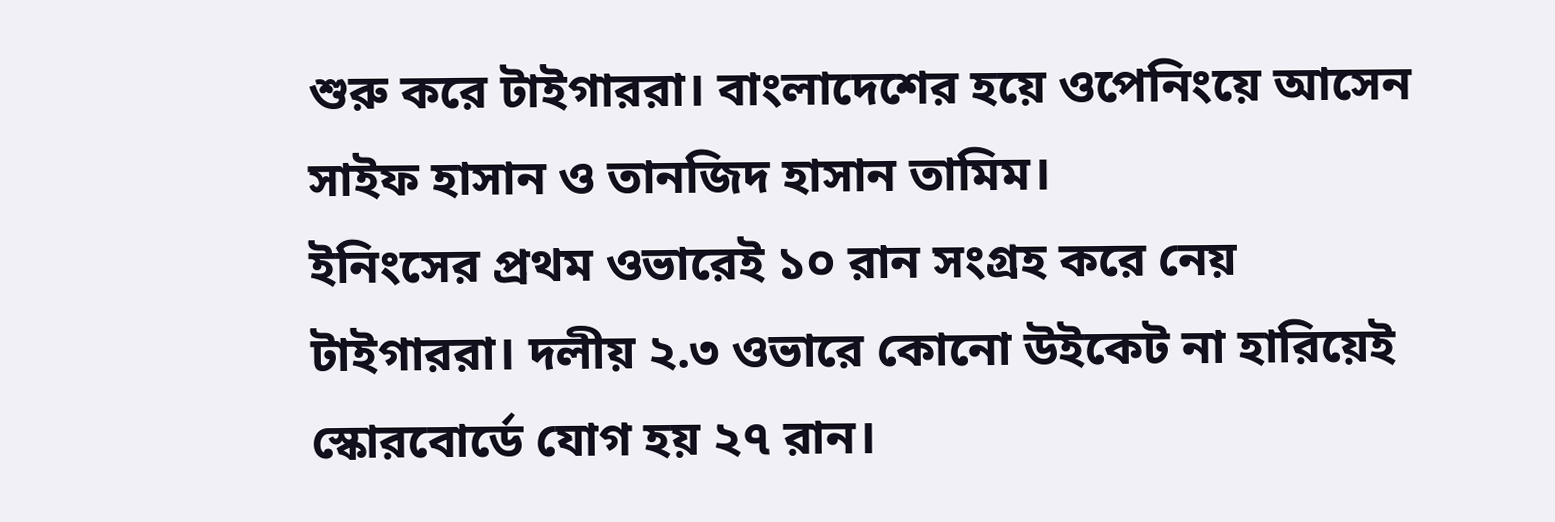শুরু করে টাইগাররা। বাংলাদেশের হয়ে ওপেনিংয়ে আসেন সাইফ হাসান ও তানজিদ হাসান তামিম।
ইনিংসের প্রথম ওভারেই ১০ রান সংগ্রহ করে নেয় টাইগাররা। দলীয় ২.৩ ওভারে কোনো উইকেট না হারিয়েই স্কোরবোর্ডে যোগ হয় ২৭ রান।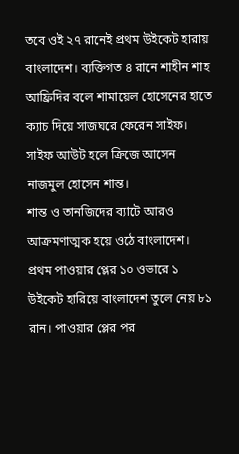তবে ওই ২৭ রানেই প্রথম উইকেট হারায় বাংলাদেশ। ব্যক্তিগত ৪ রানে শাহীন শাহ আফ্রিদির বলে শামায়েল হোসেনের হাতে ক্যাচ দিয়ে সাজঘরে ফেরেন সাইফ। সাইফ আউট হলে ক্রিজে আসেন নাজমুল হোসেন শান্ত।
শান্ত ও তানজিদের ব্যাটে আরও আক্রমণাত্মক হয়ে ওঠে বাংলাদেশ। প্রথম পাওয়ার প্লের ১০ ওভারে ১ উইকেট হারিয়ে বাংলাদেশ তুলে নেয় ৮১ রান। পাওয়ার প্লের পর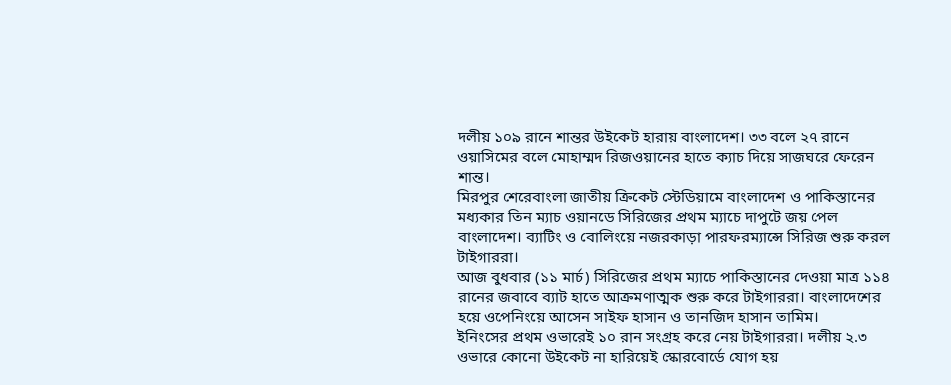দলীয় ১০৯ রানে শান্তর উইকেট হারায় বাংলাদেশ। ৩৩ বলে ২৭ রানে ওয়াসিমের বলে মোহাম্মদ রিজওয়ানের হাতে ক্যাচ দিয়ে সাজঘরে ফেরেন শান্ত।
মিরপুর শেরেবাংলা জাতীয় ক্রিকেট স্টেডিয়ামে বাংলাদেশ ও পাকিস্তানের মধ্যকার তিন ম্যাচ ওয়ানডে সিরিজের প্রথম ম্যাচে দাপুটে জয় পেল বাংলাদেশ। ব্যাটিং ও বোলিংয়ে নজরকাড়া পারফরম্যান্সে সিরিজ শুরু করল টাইগাররা।
আজ বুধবার (১১ মার্চ) সিরিজের প্রথম ম্যাচে পাকিস্তানের দেওয়া মাত্র ১১৪ রানের জবাবে ব্যাট হাতে আক্রমণাত্মক শুরু করে টাইগাররা। বাংলাদেশের হয়ে ওপেনিংয়ে আসেন সাইফ হাসান ও তানজিদ হাসান তামিম।
ইনিংসের প্রথম ওভারেই ১০ রান সংগ্রহ করে নেয় টাইগাররা। দলীয় ২.৩ ওভারে কোনো উইকেট না হারিয়েই স্কোরবোর্ডে যোগ হয়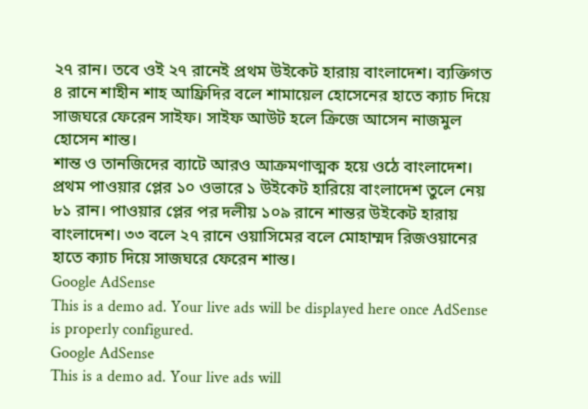২৭ রান। তবে ওই ২৭ রানেই প্রথম উইকেট হারায় বাংলাদেশ। ব্যক্তিগত ৪ রানে শাহীন শাহ আফ্রিদির বলে শামায়েল হোসেনের হাতে ক্যাচ দিয়ে সাজঘরে ফেরেন সাইফ। সাইফ আউট হলে ক্রিজে আসেন নাজমুল হোসেন শান্ত।
শান্ত ও তানজিদের ব্যাটে আরও আক্রমণাত্মক হয়ে ওঠে বাংলাদেশ। প্রথম পাওয়ার প্লের ১০ ওভারে ১ উইকেট হারিয়ে বাংলাদেশ তুলে নেয় ৮১ রান। পাওয়ার প্লের পর দলীয় ১০৯ রানে শান্তর উইকেট হারায় বাংলাদেশ। ৩৩ বলে ২৭ রানে ওয়াসিমের বলে মোহাম্মদ রিজওয়ানের হাতে ক্যাচ দিয়ে সাজঘরে ফেরেন শান্ত।
Google AdSense
This is a demo ad. Your live ads will be displayed here once AdSense is properly configured.
Google AdSense
This is a demo ad. Your live ads will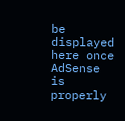be displayed here once AdSense is properly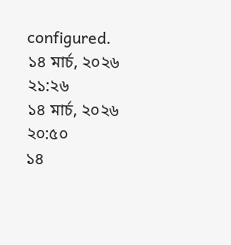configured.
১৪ মার্চ, ২০২৬ ২১:২৬
১৪ মার্চ, ২০২৬ ২০:৫০
১৪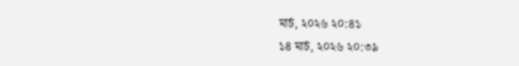মার্চ, ২০২৬ ২০:৪১
১৪ মার্চ, ২০২৬ ২০:৩৯